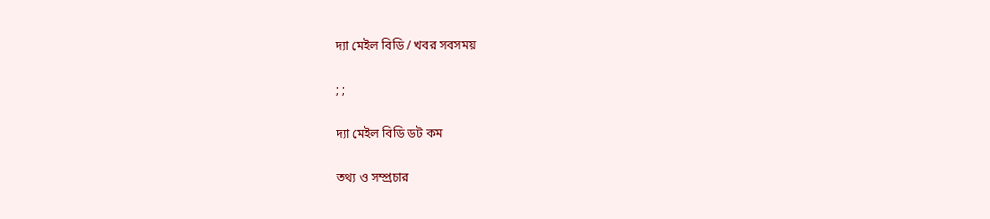দ্যা মেইল বিডি / খবর সবসময়

; ;

দ্যা মেইল বিডি ডট কম

তথ্য ও সম্প্রচার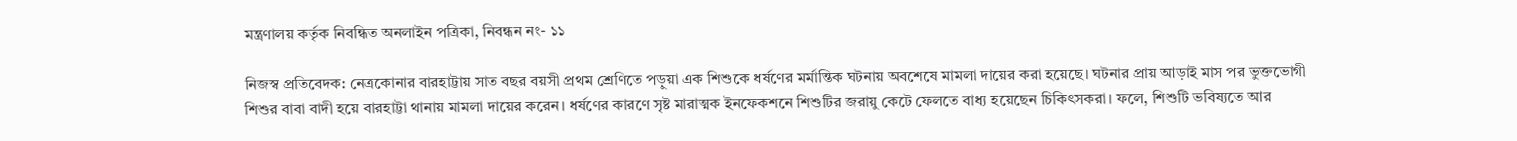মন্ত্রণালয় কর্তৃক নিবন্ধিত অনলাইন পত্রিকা, নিবন্ধন নং- ১১

নিজস্ব প্রতিবেদক: নেত্রকোনার বারহাট্টায় সাত বছর বয়সী প্রথম শ্রেণিতে পড়ুয়া এক শিশুকে ধর্ষণের মর্মান্তিক ঘটনায় অবশেষে মামলা দায়ের করা হয়েছে। ঘটনার প্রায় আড়াই মাস পর ভুক্তভোগী শিশুর বাবা বাদী হয়ে বারহাট্টা থানায় মামলা দায়ের করেন। ধর্ষণের কারণে সৃষ্ট মারাত্মক ইনফেকশনে শিশুটির জরায়ু কেটে ফেলতে বাধ্য হয়েছেন চিকিৎসকরা। ফলে, শিশুটি ভবিষ্যতে আর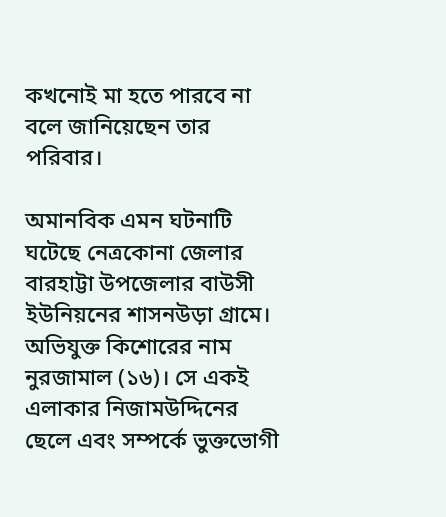কখনোই মা হতে পারবে না বলে জানিয়েছেন তার পরিবার।

অমানবিক এমন ঘটনাটি ঘটেছে নেত্রকোনা জেলার বারহাট্টা উপজেলার বাউসী ইউনিয়নের শাসনউড়া গ্রামে। অভিযুক্ত কিশোরের নাম নুরজামাল (১৬)। সে একই এলাকার নিজামউদ্দিনের ছেলে এবং সম্পর্কে ভুক্তভোগী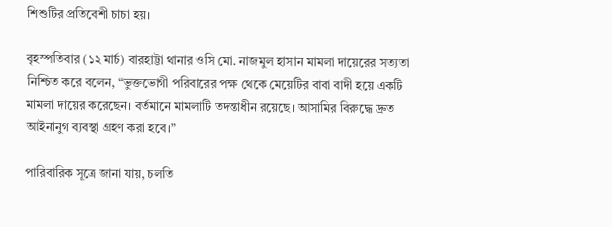শিশুটির প্রতিবেশী চাচা হয়।

বৃহস্পতিবার (১২ মার্চ) বারহাট্টা থানার ওসি মো. নাজমুল হাসান মামলা দায়েরের সত্যতা নিশ্চিত করে বলেন, “ভুক্তভোগী পরিবারের পক্ষ থেকে মেয়েটির বাবা বাদী হয়ে একটি মামলা দায়ের করেছেন। বর্তমানে মামলাটি তদন্তাধীন রয়েছে। আসামির বিরুদ্ধে দ্রুত আইনানুগ ব্যবস্থা গ্রহণ করা হবে।”

পারিবারিক সূত্রে জানা যায়, চলতি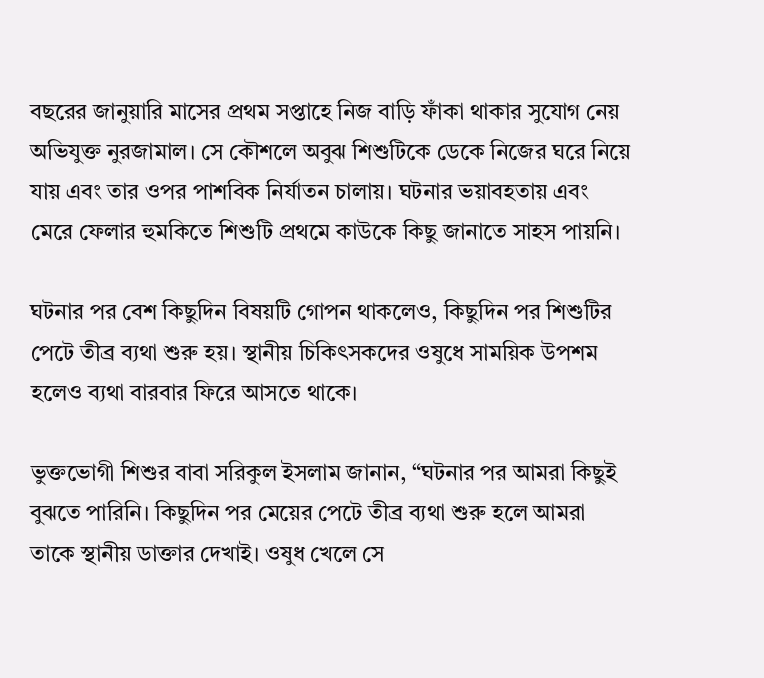বছরের জানুয়ারি মাসের প্রথম সপ্তাহে নিজ বাড়ি ফাঁকা থাকার সুযোগ নেয় অভিযুক্ত নুরজামাল। সে কৌশলে অবুঝ শিশুটিকে ডেকে নিজের ঘরে নিয়ে যায় এবং তার ওপর পাশবিক নির্যাতন চালায়। ঘটনার ভয়াবহতায় এবং মেরে ফেলার হুমকিতে শিশুটি প্রথমে কাউকে কিছু জানাতে সাহস পায়নি।

ঘটনার পর বেশ কিছুদিন বিষয়টি গোপন থাকলেও, কিছুদিন পর শিশুটির পেটে তীব্র ব্যথা শুরু হয়। স্থানীয় চিকিৎসকদের ওষুধে সাময়িক উপশম হলেও ব্যথা বারবার ফিরে আসতে থাকে।

ভুক্তভোগী শিশুর বাবা সরিকুল ইসলাম জানান, “ঘটনার পর আমরা কিছুই বুঝতে পারিনি। কিছুদিন পর মেয়ের পেটে তীব্র ব্যথা শুরু হলে আমরা তাকে স্থানীয় ডাক্তার দেখাই। ওষুধ খেলে সে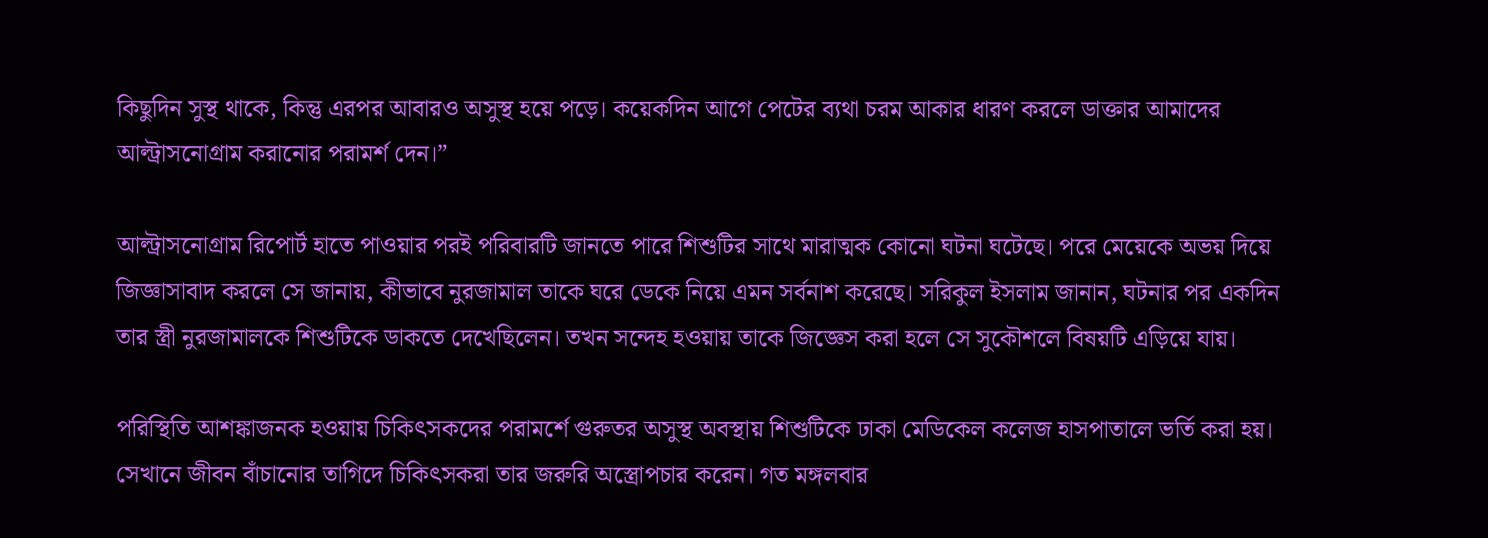কিছুদিন সুস্থ থাকে, কিন্তু এরপর আবারও অসুস্থ হয়ে পড়ে। কয়েকদিন আগে পেটের ব্যথা চরম আকার ধারণ করলে ডাক্তার আমাদের আল্ট্রাসনোগ্রাম করানোর পরামর্শ দেন।”

আল্ট্রাসনোগ্রাম রিপোর্ট হাতে পাওয়ার পরই পরিবারটি জানতে পারে শিশুটির সাথে মারাত্মক কোনো ঘটনা ঘটেছে। পরে মেয়েকে অভয় দিয়ে জিজ্ঞাসাবাদ করলে সে জানায়, কীভাবে নুরজামাল তাকে ঘরে ডেকে নিয়ে এমন সর্বনাশ করেছে। সরিকুল ইসলাম জানান, ঘটনার পর একদিন তার স্ত্রী নুরজামালকে শিশুটিকে ডাকতে দেখেছিলেন। তখন সন্দেহ হওয়ায় তাকে জিজ্ঞেস করা হলে সে সুকৌশলে বিষয়টি এড়িয়ে যায়।

পরিস্থিতি আশঙ্কাজনক হওয়ায় চিকিৎসকদের পরামর্শে গুরুতর অসুস্থ অবস্থায় শিশুটিকে ঢাকা মেডিকেল কলেজ হাসপাতালে ভর্তি করা হয়। সেখানে জীবন বাঁচানোর তাগিদে চিকিৎসকরা তার জরুরি অস্ত্রোপচার করেন। গত মঙ্গলবার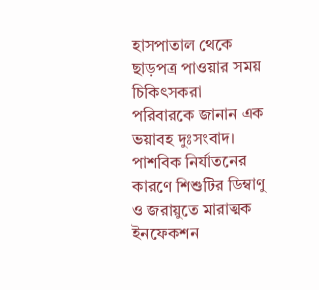হাসপাতাল থেকে ছাড়পত্র পাওয়ার সময় চিকিৎসকরা পরিবারকে জানান এক ভয়াবহ দুঃসংবাদ। পাশবিক নির্যাতনের কারণে শিশুটির ডিম্বাণু ও জরায়ুতে মারাত্মক ইনফেকশন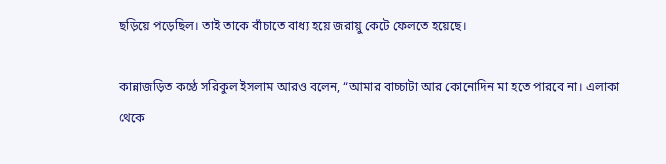ছড়িয়ে পড়েছিল। তাই তাকে বাঁচাতে বাধ্য হয়ে জরায়ু কেটে ফেলতে হয়েছে।

কান্নাজড়িত কণ্ঠে সরিকুল ইসলাম আরও বলেন, “আমার বাচ্চাটা আর কোনোদিন মা হতে পারবে না। এলাকা থেকে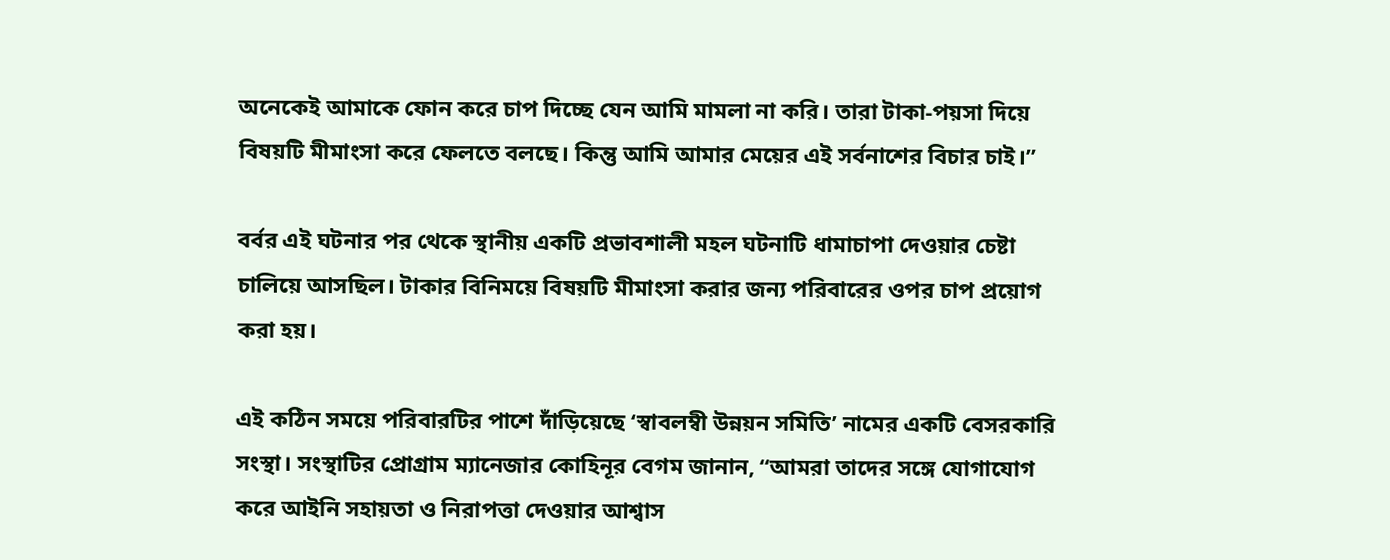অনেকেই আমাকে ফোন করে চাপ দিচ্ছে যেন আমি মামলা না করি। তারা টাকা-পয়সা দিয়ে বিষয়টি মীমাংসা করে ফেলতে বলছে। কিন্তু আমি আমার মেয়ের এই সর্বনাশের বিচার চাই।”

বর্বর এই ঘটনার পর থেকে স্থানীয় একটি প্রভাবশালী মহল ঘটনাটি ধামাচাপা দেওয়ার চেষ্টা চালিয়ে আসছিল। টাকার বিনিময়ে বিষয়টি মীমাংসা করার জন্য পরিবারের ওপর চাপ প্রয়োগ করা হয়।

এই কঠিন সময়ে পরিবারটির পাশে দাঁড়িয়েছে ‘স্বাবলম্বী উন্নয়ন সমিতি’ নামের একটি বেসরকারি সংস্থা। সংস্থাটির প্রোগ্রাম ম্যানেজার কোহিনূর বেগম জানান, “আমরা তাদের সঙ্গে যোগাযোগ করে আইনি সহায়তা ও নিরাপত্তা দেওয়ার আশ্বাস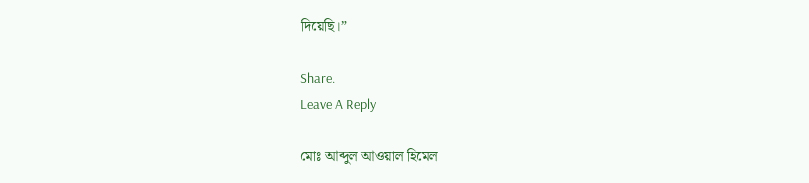দিয়েছি।”

Share.
Leave A Reply

মোঃ আব্দুল আওয়াল হিমেল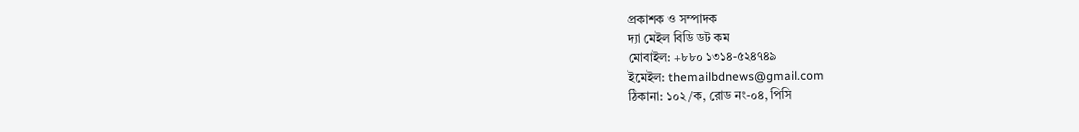প্রকাশক ও সম্পাদক
দ্যা মেইল বিডি ডট কম
মোবাইল: +৮৮০ ১৩১৪-৫২৪৭৪৯
ইমেইল: themailbdnews@gmail.com
ঠিকানা: ১০২/ক, রোড নং-০৪, পিসি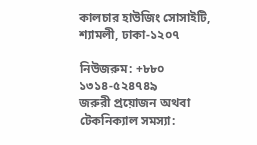কালচার হাউজিং সোসাইটি, শ্যামলী, ঢাকা-১২০৭

নিউজরুম: +৮৮০ ১৩১৪-৫২৪৭৪৯
জরুরী প্রয়োজন অথবা টেকনিক্যাল সমস্যা: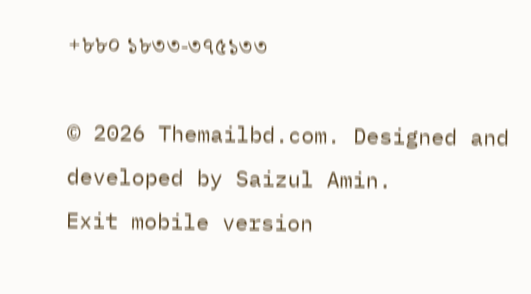+৮৮০ ১৮৩৩-৩৭৫১৩৩

© 2026 Themailbd.com. Designed and developed by Saizul Amin.
Exit mobile version